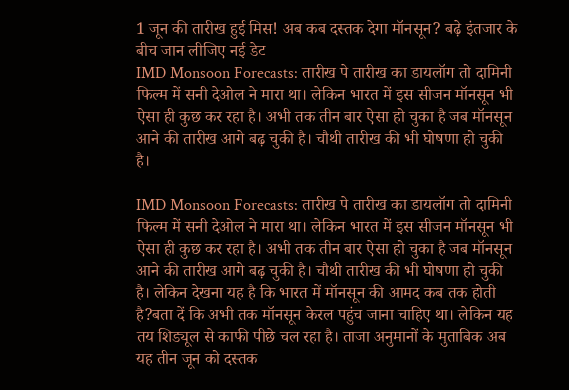1 जून की तारीख हुई मिस! अब कब दस्तक देगा मॉनसून? बढ़े इंतजार के बीच जान लीजिए नई डेट
IMD Monsoon Forecasts: तारीख पे तारीख का डायलॉग तो दामिनी फिल्म में सनी देओल ने मारा था। लेकिन भारत में इस सीजन मॉनसून भी ऐसा ही कुछ कर रहा है। अभी तक तीन बार ऐसा हो चुका है जब मॉनसून आने की तारीख आगे बढ़ चुकी है। चौथी तारीख की भी घोषणा हो चुकी है।

IMD Monsoon Forecasts: तारीख पे तारीख का डायलॉग तो दामिनी फिल्म में सनी देओल ने मारा था। लेकिन भारत में इस सीजन मॉनसून भी ऐसा ही कुछ कर रहा है। अभी तक तीन बार ऐसा हो चुका है जब मॉनसून आने की तारीख आगे बढ़ चुकी है। चौथी तारीख की भी घोषणा हो चुकी है। लेकिन देखना यह है कि भारत में मॉनसून की आमद कब तक होती है?बता दें कि अभी तक मॉनसून केरल पहुंच जाना चाहिए था। लेकिन यह तय शिड्यूल से काफी पीछे चल रहा है। ताजा अनुमानों के मुताबिक अब यह तीन जून को दस्तक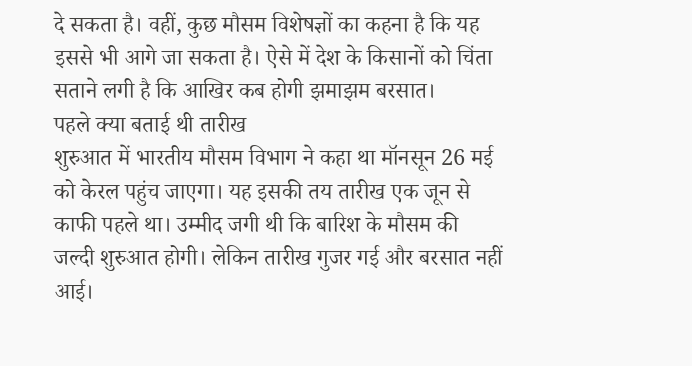दे सकता है। वहीं, कुछ मौसम विशेषज्ञों का कहना है कि यह इससे भी आगे जा सकता है। ऐसे में देश के किसानों को चिंता सताने लगी है कि आखिर कब होगी झमाझम बरसात।
पहले क्या बताई थी तारीख
शुरुआत में भारतीय मौसम विभाग ने कहा था मॉनसून 26 मई को केरल पहुंच जाएगा। यह इसकी तय तारीख एक जून से काफी पहले था। उम्मीद जगी थी कि बारिश के मौसम की जल्दी शुरुआत होगी। लेकिन तारीख गुजर गई और बरसात नहीं आई।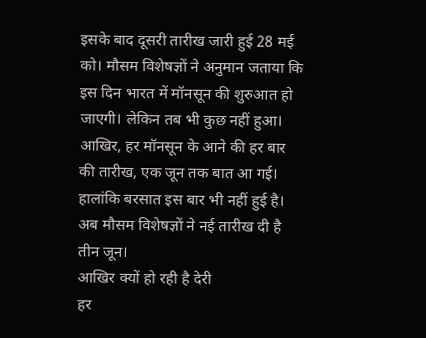इसके बाद दूसरी तारीख जारी हुई 28 मई को। मौसम विशेषज्ञों ने अनुमान जताया कि इस दिन भारत में मॉनसून की शुरुआत हो जाएगी। लेकिन तब भी कुछ नहीं हुआ। आखिर, हर मॉनसून के आने की हर बार की तारीख, एक जून तक बात आ गई। हालांकि बरसात इस बार भी नहीं हुई है। अब मौसम विशेषज्ञों ने नई तारीख दी है तीन जून।
आखिर क्यों हो रही है देरी
हर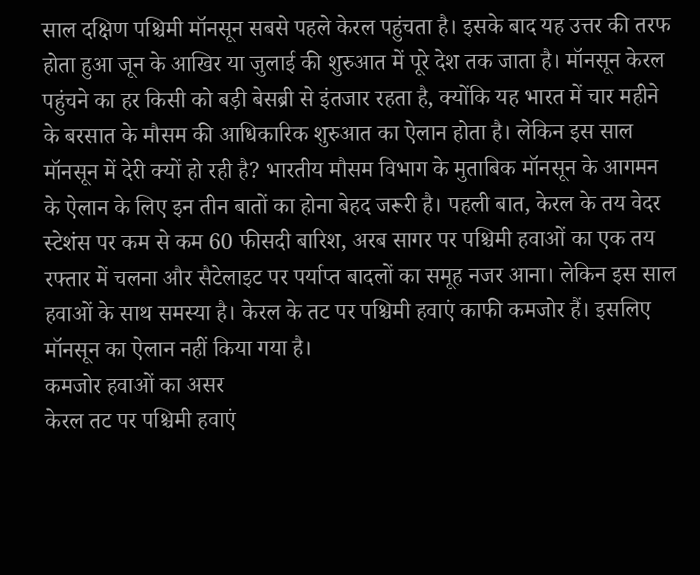साल दक्षिण पश्चिमी मॉनसून सबसे पहले केरल पहुंचता है। इसके बाद यह उत्तर की तरफ होता हुआ जून के आखिर या जुलाई की शुरुआत में पूरे देश तक जाता है। मॉनसून केरल पहुंचने का हर किसी को बड़ी बेसब्री से इंतजार रहता है, क्योंकि यह भारत में चार महीने के बरसात के मौसम की आधिकारिक शुरुआत का ऐलान होता है। लेकिन इस साल मॉनसून में देरी क्यों हो रही है? भारतीय मौसम विभाग के मुताबिक मॉनसून के आगमन के ऐलान के लिए इन तीन बातों का होना बेहद जरूरी है। पहली बात, केरल के तय वेदर स्टेशंस पर कम से कम 60 फीसदी बारिश, अरब सागर पर पश्चिमी हवाओं का एक तय रफ्तार में चलना और सैटेलाइट पर पर्याप्त बादलों का समूह नजर आना। लेकिन इस साल हवाओं के साथ समस्या है। केरल के तट पर पश्चिमी हवाएं काफी कमजोर हैं। इसलिए मॉनसून का ऐलान नहीं किया गया है।
कमजोर हवाओं का असर
केरल तट पर पश्चिमी हवाएं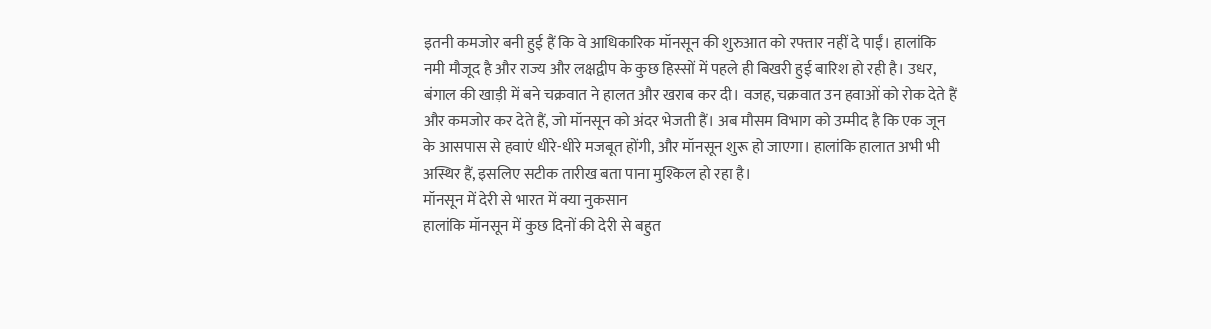इतनी कमजोर बनी हुई हैं कि वे आधिकारिक मॉनसून की शुरुआत को रफ्तार नहीं दे पाईं। हालांकि नमी मौजूद है और राज्य और लक्षद्वीप के कुछ हिस्सों में पहले ही बिखरी हुई बारिश हो रही है। उधर, बंगाल की खाड़ी में बने चक्रवात ने हालत और खराब कर दी। वजह, चक्रवात उन हवाओं को रोक देते हैं और कमजोर कर देते हैं, जो मॉनसून को अंदर भेजती हैं। अब मौसम विभाग को उम्मीद है कि एक जून के आसपास से हवाएं धीरे-धीरे मजबूत होंगी, और मॉनसून शुरू हो जाएगा। हालांकि हालात अभी भी अस्थिर हैं, इसलिए सटीक तारीख बता पाना मुश्किल हो रहा है।
मॉनसून में देरी से भारत में क्या नुकसान
हालांकि मॉनसून में कुछ दिनों की देरी से बहुत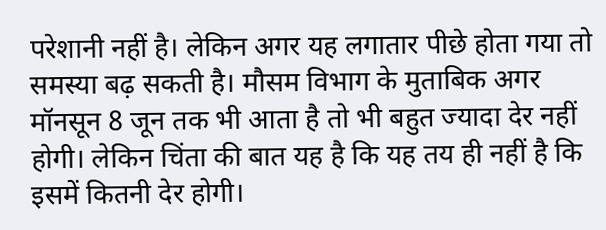परेशानी नहीं है। लेकिन अगर यह लगातार पीछे होता गया तो समस्या बढ़ सकती है। मौसम विभाग के मुताबिक अगर मॉनसून 8 जून तक भी आता है तो भी बहुत ज्यादा देर नहीं होगी। लेकिन चिंता की बात यह है कि यह तय ही नहीं है कि इसमें कितनी देर होगी।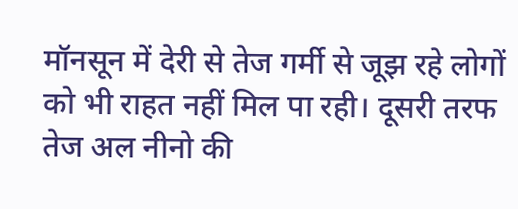मॉनसून में देरी से तेज गर्मी से जूझ रहे लोगों को भी राहत नहीं मिल पा रही। दूसरी तरफ तेज अल नीनो की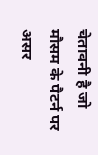चेतावनी है जो मौसम के पैटर्न पर असर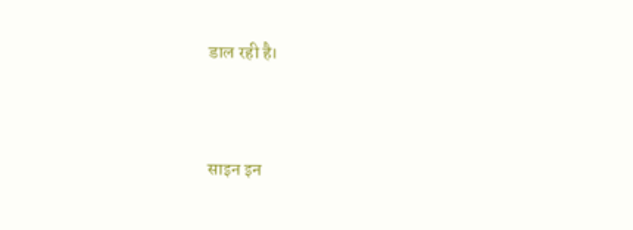डाल रही है।




साइन इन